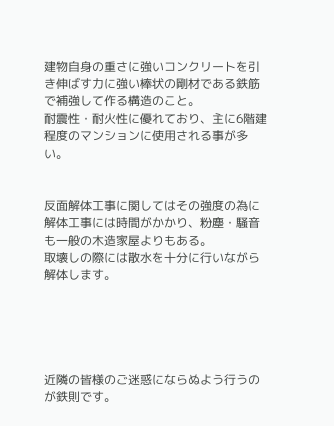建物自身の重さに強いコンクリートを引き伸ばす力に強い棒状の剛材である鉄筋で補強して作る構造のこと。
耐震性・耐火性に優れており、主に6階建程度のマンションに使用される事が多い。


反面解体工事に関してはその強度の為に解体工事には時間がかかり、粉塵・騒音も一般の木造家屋よりもある。
取壊しの際には散水を十分に行いながら解体します。





近隣の皆様のご迷惑にならぬよう行うのが鉄則です。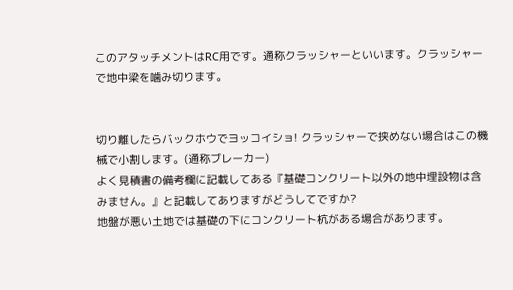このアタッチメントはRC用です。通称クラッシャーといいます。クラッシャーで地中梁を噛み切ります。


切り離したらバックホウでヨッコイショ! クラッシャーで挟めない場合はこの機械で小割します。(通称ブレーカー)
よく見積書の備考欄に記載してある『基礎コンクリート以外の地中埋設物は含みません。』と記載してありますがどうしてですか?
地盤が悪い土地では基礎の下にコンクリート杭がある場合があります。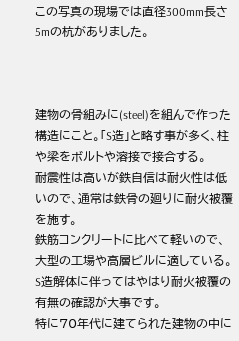この写真の現場では直径300mm長さ5mの杭がありました。



建物の骨組みに(steel)を組んで作った構造にこと。「S造」と略す事が多く、柱や梁をボルトや溶接で接合する。
耐震性は高いが鉄自信は耐火性は低いので、通常は鉄骨の廻りに耐火被覆を施す。
鉄筋コンクリートに比べて軽いので、大型の工場や高層ビルに適している。
S造解体に伴ってはやはり耐火被覆の有無の確認が大事です。
特に70年代に建てられた建物の中に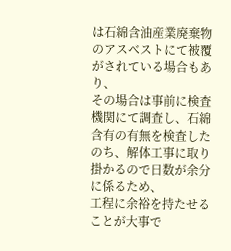は石綿含油産業廃棄物のアスベストにて被覆がされている場合もあり、
その場合は事前に検査機関にて調査し、石綿含有の有無を検査したのち、解体工事に取り掛かるので日数が余分に係るため、
工程に余裕を持たせることが大事で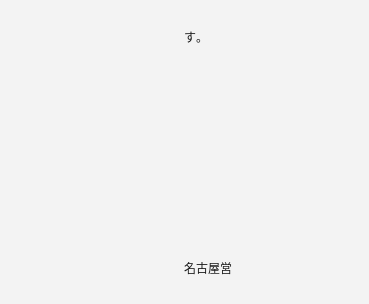す。









名古屋営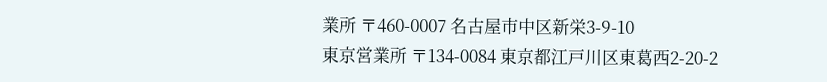業所 〒460-0007 名古屋市中区新栄3-9-10
東京営業所 〒134-0084 東京都江戸川区東葛西2-20-2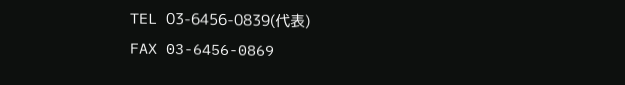TEL 03-6456-0839(代表)
FAX 03-6456-0869